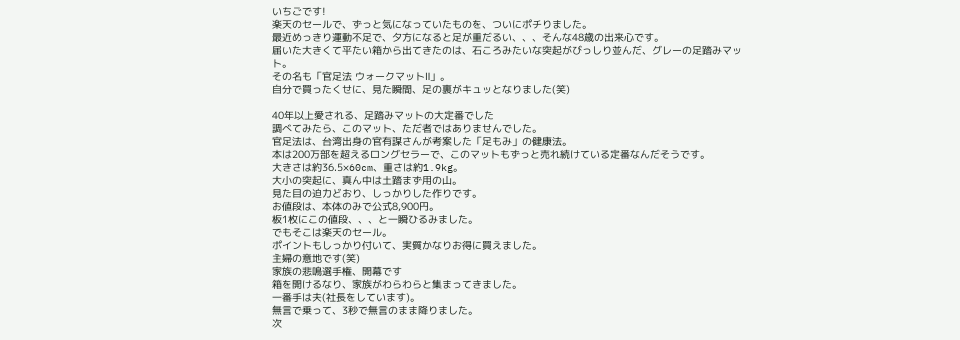いちごです!
楽天のセールで、ずっと気になっていたものを、ついにポチりました。
最近めっきり運動不足で、夕方になると足が重だるい、、、そんな48歳の出来心です。
届いた大きくて平たい箱から出てきたのは、石ころみたいな突起がびっしり並んだ、グレーの足踏みマット。
その名も「官足法 ウォークマットⅡ」。
自分で買ったくせに、見た瞬間、足の裏がキュッとなりました(笑)

40年以上愛される、足踏みマットの大定番でした
調べてみたら、このマット、ただ者ではありませんでした。
官足法は、台湾出身の官有謀さんが考案した「足もみ」の健康法。
本は200万部を超えるロングセラーで、このマットもずっと売れ続けている定番なんだそうです。
大きさは約36.5×60cm、重さは約1.9kg。
大小の突起に、真ん中は土踏まず用の山。
見た目の迫力どおり、しっかりした作りです。
お値段は、本体のみで公式8,900円。
板1枚にこの値段、、、と一瞬ひるみました。
でもそこは楽天のセール。
ポイントもしっかり付いて、実質かなりお得に買えました。
主婦の意地です(笑)
家族の悲鳴選手権、開幕です
箱を開けるなり、家族がわらわらと集まってきました。
一番手は夫(社長をしています)。
無言で乗って、3秒で無言のまま降りました。
次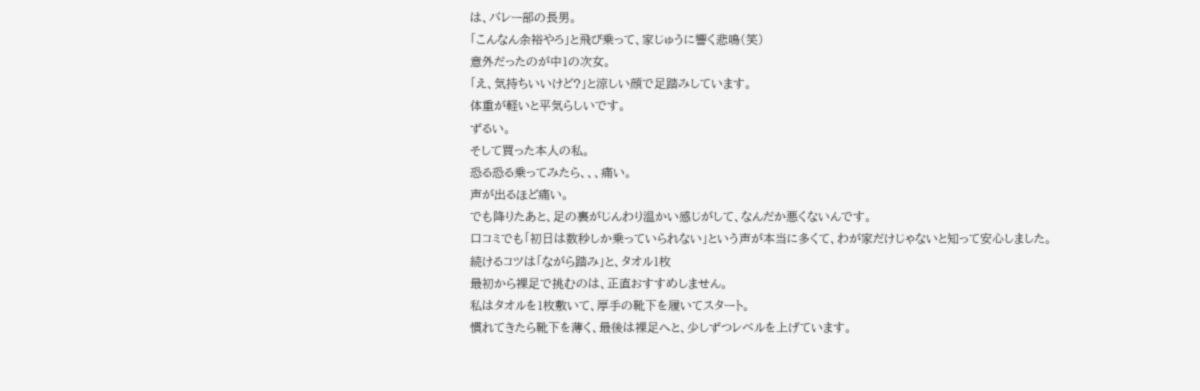は、バレー部の長男。
「こんなん余裕やろ」と飛び乗って、家じゅうに響く悲鳴(笑)
意外だったのが中1の次女。
「え、気持ちいいけど?」と涼しい顔で足踏みしています。
体重が軽いと平気らしいです。
ずるい。
そして買った本人の私。
恐る恐る乗ってみたら、、、痛い。
声が出るほど痛い。
でも降りたあと、足の裏がじんわり温かい感じがして、なんだか悪くないんです。
口コミでも「初日は数秒しか乗っていられない」という声が本当に多くて、わが家だけじゃないと知って安心しました。
続けるコツは「ながら踏み」と、タオル1枚
最初から裸足で挑むのは、正直おすすめしません。
私はタオルを1枚敷いて、厚手の靴下を履いてスタート。
慣れてきたら靴下を薄く、最後は裸足へと、少しずつレベルを上げています。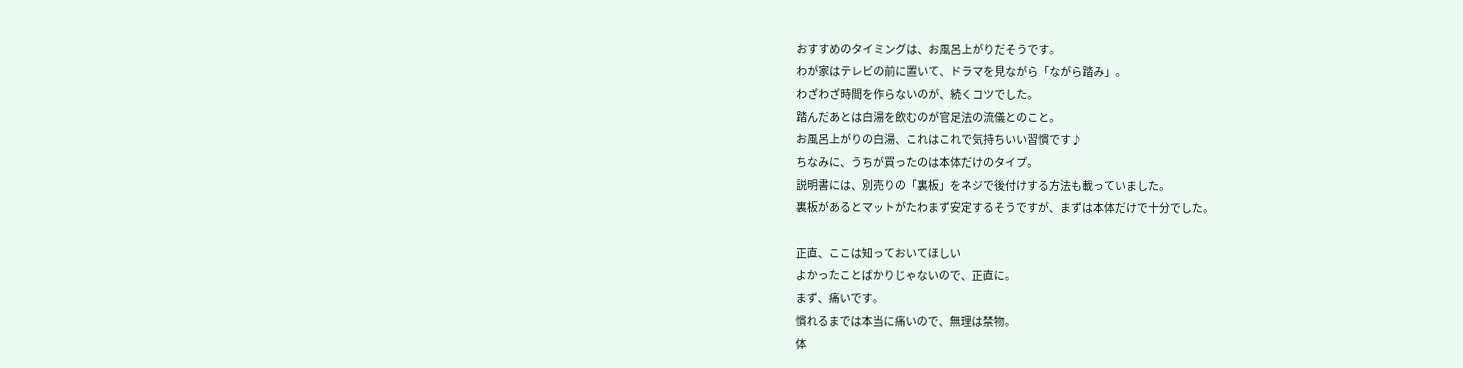おすすめのタイミングは、お風呂上がりだそうです。
わが家はテレビの前に置いて、ドラマを見ながら「ながら踏み」。
わざわざ時間を作らないのが、続くコツでした。
踏んだあとは白湯を飲むのが官足法の流儀とのこと。
お風呂上がりの白湯、これはこれで気持ちいい習慣です♪
ちなみに、うちが買ったのは本体だけのタイプ。
説明書には、別売りの「裏板」をネジで後付けする方法も載っていました。
裏板があるとマットがたわまず安定するそうですが、まずは本体だけで十分でした。

正直、ここは知っておいてほしい
よかったことばかりじゃないので、正直に。
まず、痛いです。
慣れるまでは本当に痛いので、無理は禁物。
体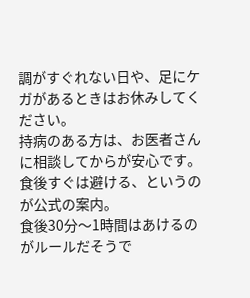調がすぐれない日や、足にケガがあるときはお休みしてください。
持病のある方は、お医者さんに相談してからが安心です。
食後すぐは避ける、というのが公式の案内。
食後30分〜1時間はあけるのがルールだそうで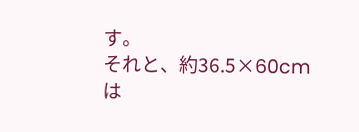す。
それと、約36.5×60cmは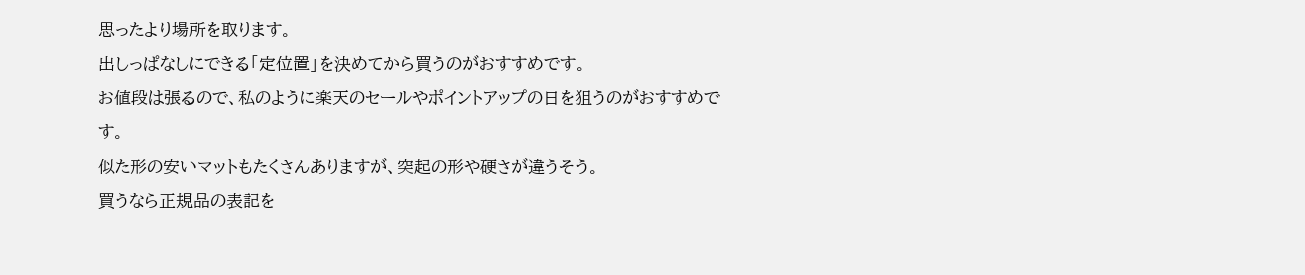思ったより場所を取ります。
出しっぱなしにできる「定位置」を決めてから買うのがおすすめです。
お値段は張るので、私のように楽天のセールやポイントアップの日を狙うのがおすすめです。
似た形の安いマットもたくさんありますが、突起の形や硬さが違うそう。
買うなら正規品の表記を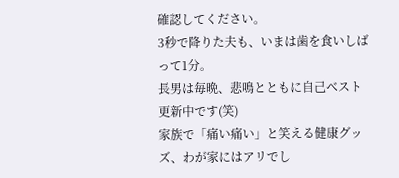確認してください。
3秒で降りた夫も、いまは歯を食いしばって1分。
長男は毎晩、悲鳴とともに自己ベスト更新中です(笑)
家族で「痛い痛い」と笑える健康グッズ、わが家にはアリでし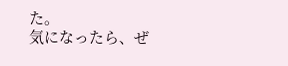た。
気になったら、ぜ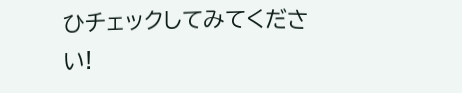ひチェックしてみてください!